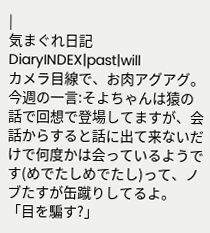|
気まぐれ日記 DiaryINDEX|past|will
カメラ目線で、お肉アグアグ。 今週の一言:そよちゃんは猿の話で回想で登場してますが、会話からすると話に出て来ないだけで何度かは会っているようです(めでたしめでたし)って、ノブたすが缶蹴りしてるよ。 「目を騙す?」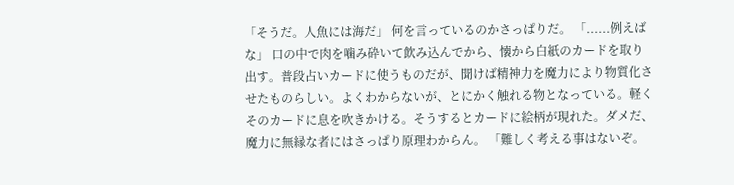「そうだ。人魚には海だ」 何を言っているのかさっぱりだ。 「......例えばな」 口の中で肉を噛み砕いて飲み込んでから、懐から白紙のカードを取り出す。普段占いカードに使うものだが、聞けば精神力を魔力により物質化させたものらしい。よくわからないが、とにかく触れる物となっている。軽くそのカードに息を吹きかける。そうするとカードに絵柄が現れた。ダメだ、魔力に無縁な者にはさっぱり原理わからん。 「難しく考える事はないぞ。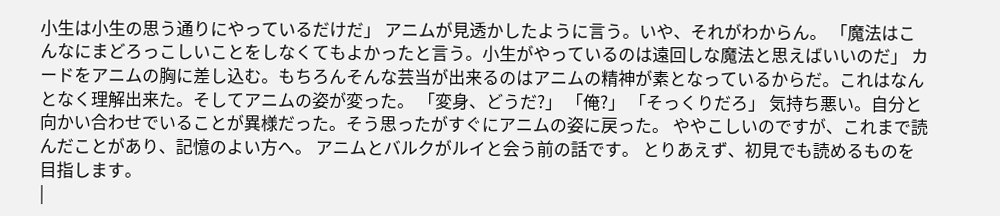小生は小生の思う通りにやっているだけだ」 アニムが見透かしたように言う。いや、それがわからん。 「魔法はこんなにまどろっこしいことをしなくてもよかったと言う。小生がやっているのは遠回しな魔法と思えばいいのだ」 カードをアニムの胸に差し込む。もちろんそんな芸当が出来るのはアニムの精神が素となっているからだ。これはなんとなく理解出来た。そしてアニムの姿が変った。 「変身、どうだ?」 「俺?」 「そっくりだろ」 気持ち悪い。自分と向かい合わせでいることが異様だった。そう思ったがすぐにアニムの姿に戻った。 ややこしいのですが、これまで読んだことがあり、記憶のよい方へ。 アニムとバルクがルイと会う前の話です。 とりあえず、初見でも読めるものを目指します。
|